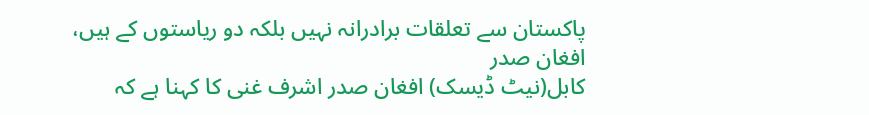پاکستان سے تعلقات برادرانہ نہیں بلکہ دو ریاستوں کے ہیں، افغان صدر
کابل(نیٹ ڈیسک) افغان صدر اشرف غنی کا کہنا ہے کہ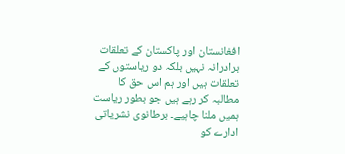افغانستان اور پاکستان کے تعلقات برادرانہ نہیں بلکہ دو ریاستوں کے تعلقات ہیں اور ہم اس حق کا مطالبہ کر رہے ہیں جو بطور ریاست ہمیں ملنا چاہیے۔ برطانوی نشریاتی ادارے کو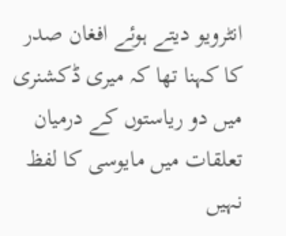انٹرویو دیتے ہوئے افغان صدر کا کہنا تھا کہ میری ڈکشنری میں دو ریاستوں کے درمیان تعلقات میں مایوسی کا لفظ نہیں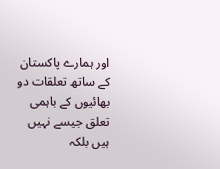اور ہمارے پاکستان کے ساتھ تعلقات دو بھائیوں کے باہمی تعلق جیسے نہیں ہیں بلکہ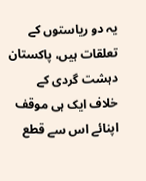یہ دو ریاستوں کے تعلقات ہیں، پاکستان دہشت گردی کے خلاف ایک ہی موقف اپنائے اس سے قطع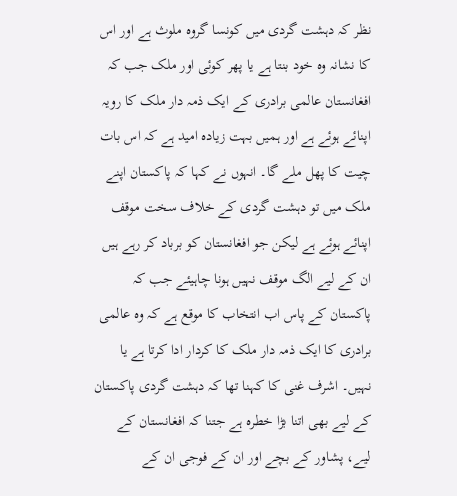نظر کہ دہشت گردی میں کونسا گروہ ملوث ہے اور اس کا نشانہ وہ خود بنتا ہے یا پھر کوئی اور ملک جب کہ افغانستان عالمی برادری کے ایک ذمہ دار ملک کا رویہ اپنائے ہوئے ہے اور ہمیں بہت زیادہ امید ہے کہ اس بات چیت کا پھل ملے گا۔ انہوں نے کہا کہ پاکستان اپنے ملک میں تو دہشت گردی کے خلاف سخت موقف اپنائے ہوئے ہے لیکن جو افغانستان کو برباد کر رہے ہیں ان کے لیے الگ موقف نہیں ہونا چاہیئے جب کہ پاکستان کے پاس اب انتخاب کا موقع ہے کہ وہ عالمی برادری کا ایک ذمہ دار ملک کا کردار ادا کرتا ہے یا نہیں۔ اشرف غنی کا کہنا تھا کہ دہشت گردی پاکستان کے لیے بھی اتنا بڑا خطرہ ہے جتنا کہ افغانستان کے لیے، پشاور کے بچے اور ان کے فوجی ان کے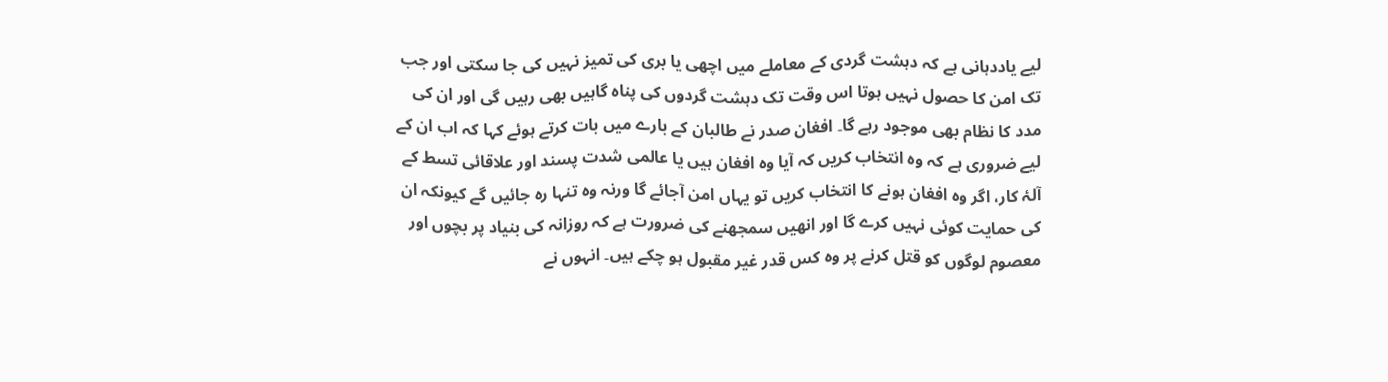لیے یاددہانی ہے کہ دہشت گردی کے معاملے میں اچھی یا بری کی تمیز نہیں کی جا سکتی اور جب تک امن کا حصول نہیں ہوتا اس وقت تک دہشت گردوں کی پناہ گاہیں بھی رہیں گی اور ان کی مدد کا نظام بھی موجود رہے گا۔ افغان صدر نے طالبان کے بارے میں بات کرتے ہوئے کہا کہ اب ان کے لیے ضروری ہے کہ وہ انتخاب کریں کہ آیا وہ افغان ہیں یا عالمی شدت پسند اور علاقائی تسط کے آلۂ کار، اگر وہ افغان ہونے کا انتخاب کریں تو یہاں امن آجائے گا ورنہ وہ تنہا رہ جائیں گے کیونکہ ان کی حمایت کوئی نہیں کرے گا اور انھیں سمجھنے کی ضرورت ہے کہ روزانہ کی بنیاد پر بچوں اور معصوم لوگوں کو قتل کرنے پر وہ کس قدر غیر مقبول ہو چکے ہیں۔ انہوں نے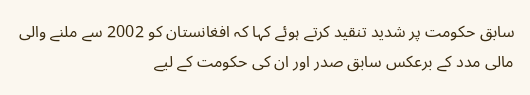سابق حکومت پر شدید تنقید کرتے ہوئے کہا کہ افغانستان کو 2002 سے ملنے والی مالی مدد کے برعکس سابق صدر اور ان کی حکومت کے لیے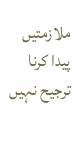ملازمتیں پیدا کرنا ترجیح نہیں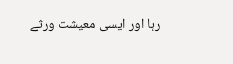رہا اور ایسی معیشت ورثے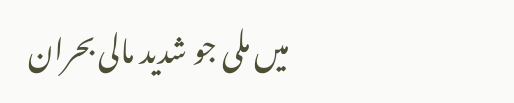میں ملی جو شدید مالی بحران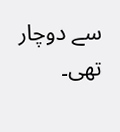سے دوچار تھی۔